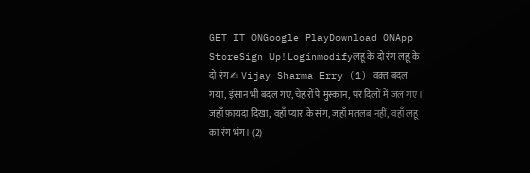GET IT ONGoogle PlayDownload ONApp StoreSign Up!Loginmodifyलहू के दो रंग लहू के दो रंग ✍ Vijay Sharma Erry (1) वक़्त बदल गया, इंसान भी बदल गए, चेहरों पे मुस्कान, पर दिलों में जल गए। जहाँ फ़ायदा दिखा, वहाँ प्यार के संग, जहाँ मतलब नहीं, वहाँ लहू का रंग भंग। (2)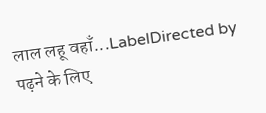लाल लहू वहाँ...LabelDirected by पढ़ने के लिए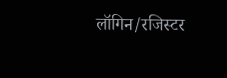लॉगिन/रजिस्टर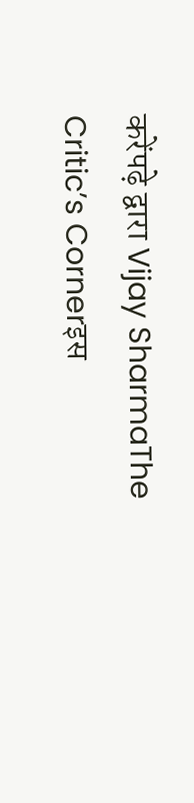करेंपढ़े द्वारा Vijay SharmaThe Critic’s Cornerइस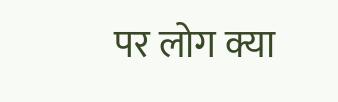पर लोग क्या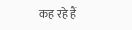कह रहे हैं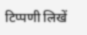टिप्पणी लिखें